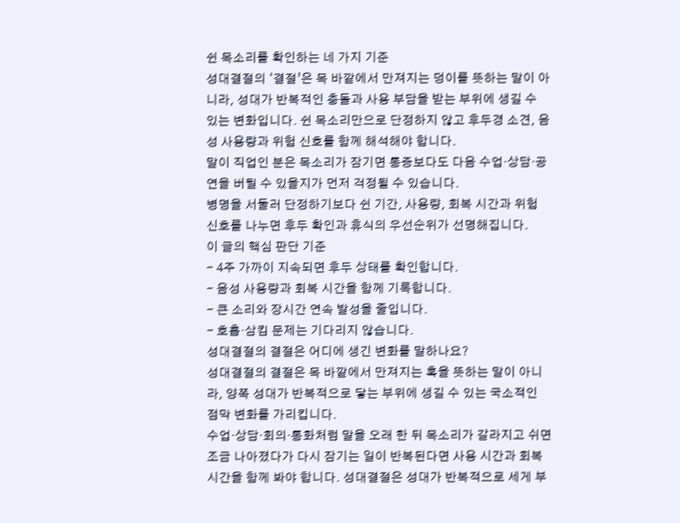쉰 목소리를 확인하는 네 가지 기준
성대결절의 ‘결절’은 목 바깥에서 만져지는 덩이를 뜻하는 말이 아니라, 성대가 반복적인 충돌과 사용 부담을 받는 부위에 생길 수 있는 변화입니다. 쉰 목소리만으로 단정하지 않고 후두경 소견, 음성 사용량과 위험 신호를 함께 해석해야 합니다.
말이 직업인 분은 목소리가 잠기면 통증보다도 다음 수업·상담·공연을 버틸 수 있을지가 먼저 걱정될 수 있습니다.
병명을 서둘러 단정하기보다 쉰 기간, 사용량, 회복 시간과 위험 신호를 나누면 후두 확인과 휴식의 우선순위가 선명해집니다.
이 글의 핵심 판단 기준
- 4주 가까이 지속되면 후두 상태를 확인합니다.
- 음성 사용량과 회복 시간을 함께 기록합니다.
- 큰 소리와 장시간 연속 발성을 줄입니다.
- 호흡·삼킴 문제는 기다리지 않습니다.
성대결절의 결절은 어디에 생긴 변화를 말하나요?
성대결절의 결절은 목 바깥에서 만져지는 혹을 뜻하는 말이 아니라, 양쪽 성대가 반복적으로 닿는 부위에 생길 수 있는 국소적인 점막 변화를 가리킵니다.
수업·상담·회의·통화처럼 말을 오래 한 뒤 목소리가 갈라지고 쉬면 조금 나아졌다가 다시 잠기는 일이 반복된다면 사용 시간과 회복 시간을 함께 봐야 합니다. 성대결절은 성대가 반복적으로 세게 부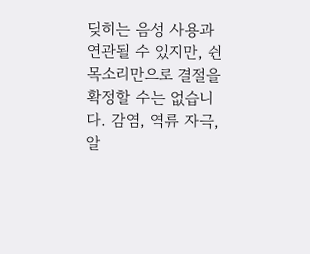딪히는 음성 사용과 연관될 수 있지만, 쉰 목소리만으로 결절을 확정할 수는 없습니다. 감염, 역류 자극, 알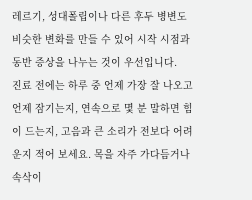레르기, 성대폴립이나 다른 후두 병변도 비슷한 변화를 만들 수 있어 시작 시점과 동반 증상을 나누는 것이 우선입니다.
진료 전에는 하루 중 언제 가장 잘 나오고 언제 잠기는지, 연속으로 몇 분 말하면 힘이 드는지, 고음과 큰 소리가 전보다 어려운지 적어 보세요. 목을 자주 가다듬거나 속삭이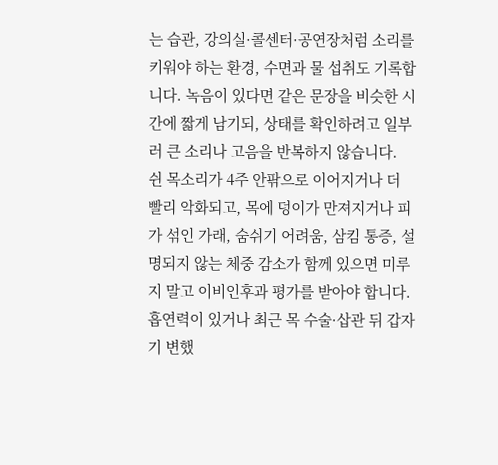는 습관, 강의실·콜센터·공연장처럼 소리를 키워야 하는 환경, 수면과 물 섭취도 기록합니다. 녹음이 있다면 같은 문장을 비슷한 시간에 짧게 남기되, 상태를 확인하려고 일부러 큰 소리나 고음을 반복하지 않습니다.
쉰 목소리가 4주 안팎으로 이어지거나 더 빨리 악화되고, 목에 덩이가 만져지거나 피가 섞인 가래, 숨쉬기 어려움, 삼킴 통증, 설명되지 않는 체중 감소가 함께 있으면 미루지 말고 이비인후과 평가를 받아야 합니다. 흡연력이 있거나 최근 목 수술·삽관 뒤 갑자기 변했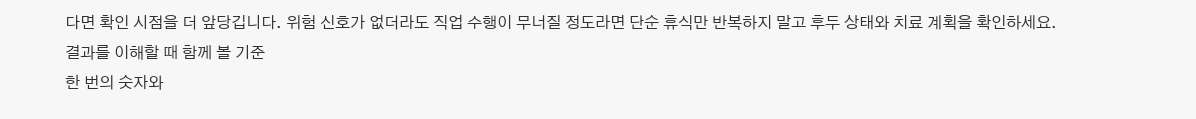다면 확인 시점을 더 앞당깁니다. 위험 신호가 없더라도 직업 수행이 무너질 정도라면 단순 휴식만 반복하지 말고 후두 상태와 치료 계획을 확인하세요.
결과를 이해할 때 함께 볼 기준
한 번의 숫자와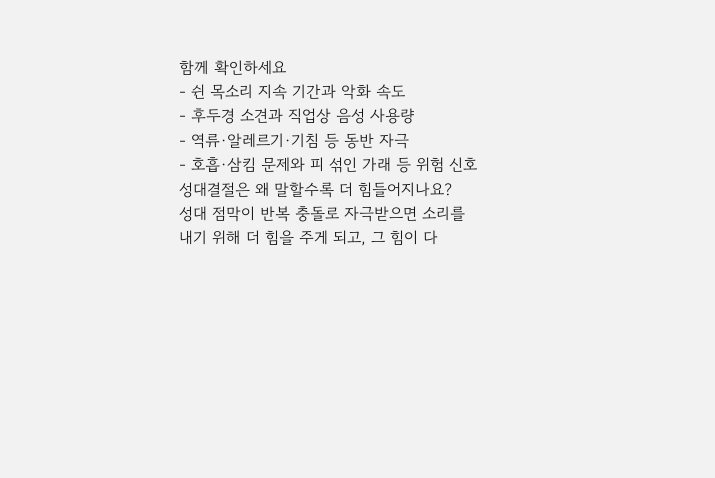함께 확인하세요
- 쉰 목소리 지속 기간과 악화 속도
- 후두경 소견과 직업상 음성 사용량
- 역류·알레르기·기침 등 동반 자극
- 호흡·삼킴 문제와 피 섞인 가래 등 위험 신호
성대결절은 왜 말할수록 더 힘들어지나요?
성대 점막이 반복 충돌로 자극받으면 소리를 내기 위해 더 힘을 주게 되고, 그 힘이 다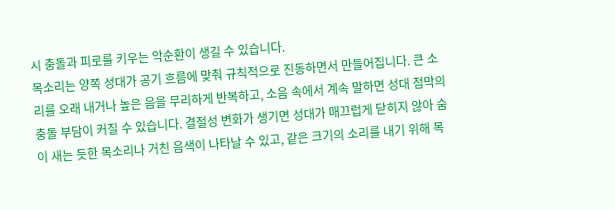시 충돌과 피로를 키우는 악순환이 생길 수 있습니다.
목소리는 양쪽 성대가 공기 흐름에 맞춰 규칙적으로 진동하면서 만들어집니다. 큰 소리를 오래 내거나 높은 음을 무리하게 반복하고, 소음 속에서 계속 말하면 성대 점막의 충돌 부담이 커질 수 있습니다. 결절성 변화가 생기면 성대가 매끄럽게 닫히지 않아 숨이 새는 듯한 목소리나 거친 음색이 나타날 수 있고, 같은 크기의 소리를 내기 위해 목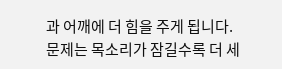과 어깨에 더 힘을 주게 됩니다.
문제는 목소리가 잠길수록 더 세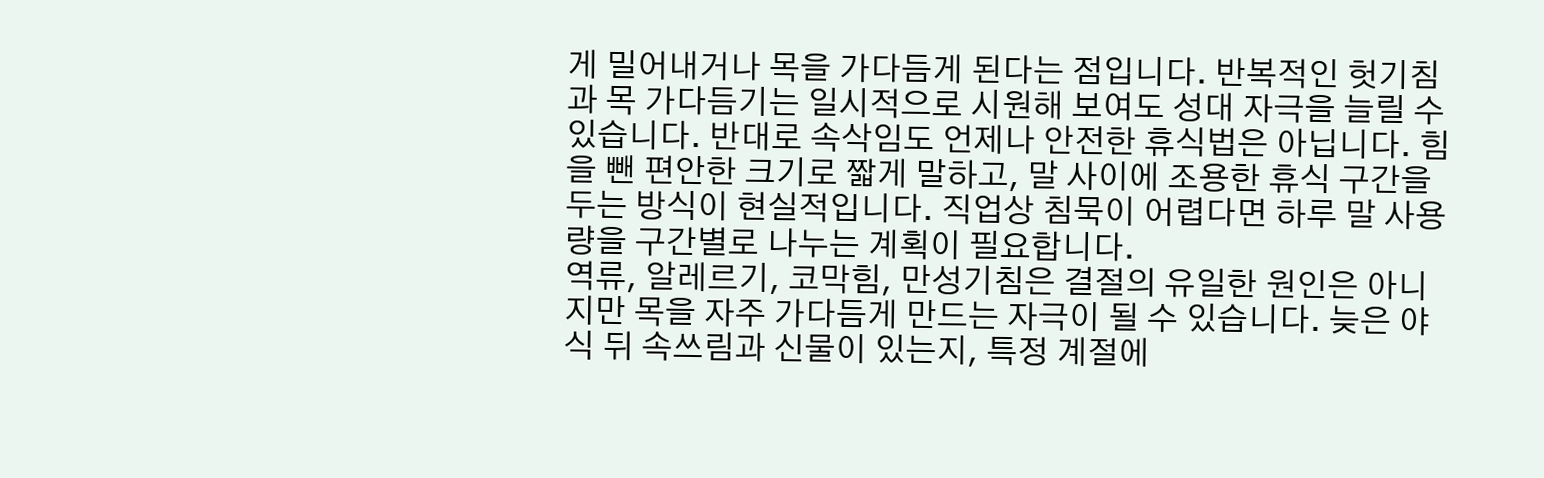게 밀어내거나 목을 가다듬게 된다는 점입니다. 반복적인 헛기침과 목 가다듬기는 일시적으로 시원해 보여도 성대 자극을 늘릴 수 있습니다. 반대로 속삭임도 언제나 안전한 휴식법은 아닙니다. 힘을 뺀 편안한 크기로 짧게 말하고, 말 사이에 조용한 휴식 구간을 두는 방식이 현실적입니다. 직업상 침묵이 어렵다면 하루 말 사용량을 구간별로 나누는 계획이 필요합니다.
역류, 알레르기, 코막힘, 만성기침은 결절의 유일한 원인은 아니지만 목을 자주 가다듬게 만드는 자극이 될 수 있습니다. 늦은 야식 뒤 속쓰림과 신물이 있는지, 특정 계절에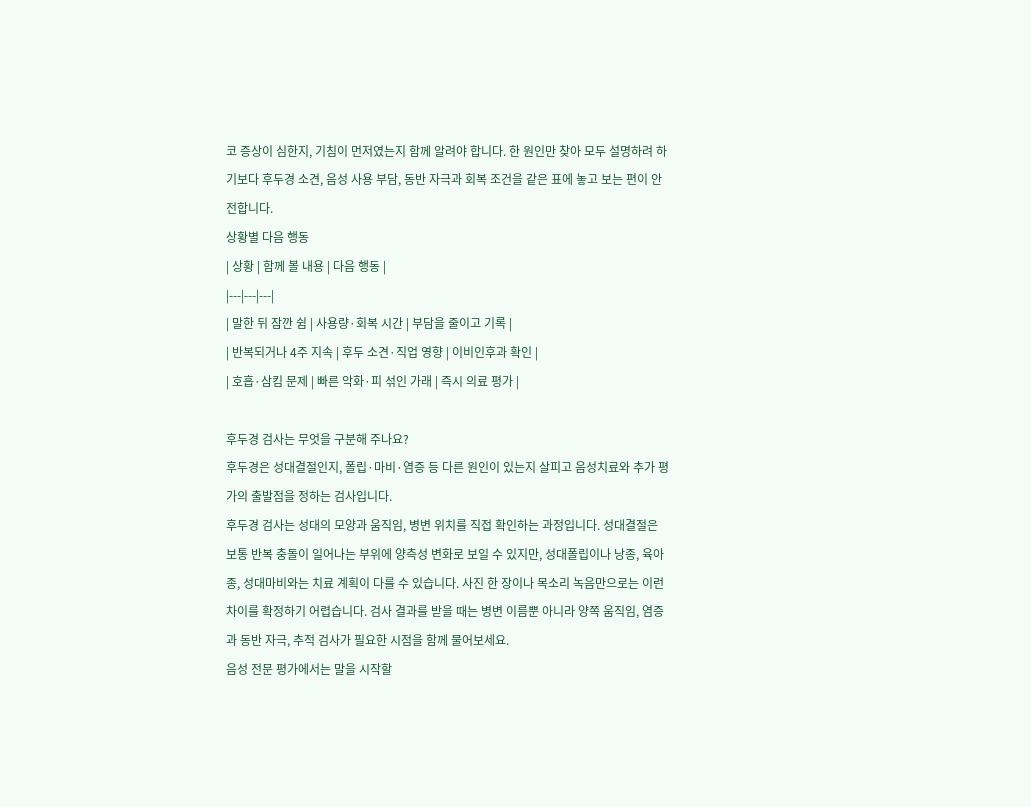코 증상이 심한지, 기침이 먼저였는지 함께 알려야 합니다. 한 원인만 찾아 모두 설명하려 하기보다 후두경 소견, 음성 사용 부담, 동반 자극과 회복 조건을 같은 표에 놓고 보는 편이 안전합니다.
상황별 다음 행동
| 상황 | 함께 볼 내용 | 다음 행동 |
|---|---|---|
| 말한 뒤 잠깐 쉼 | 사용량·회복 시간 | 부담을 줄이고 기록 |
| 반복되거나 4주 지속 | 후두 소견·직업 영향 | 이비인후과 확인 |
| 호흡·삼킴 문제 | 빠른 악화·피 섞인 가래 | 즉시 의료 평가 |

후두경 검사는 무엇을 구분해 주나요?
후두경은 성대결절인지, 폴립·마비·염증 등 다른 원인이 있는지 살피고 음성치료와 추가 평가의 출발점을 정하는 검사입니다.
후두경 검사는 성대의 모양과 움직임, 병변 위치를 직접 확인하는 과정입니다. 성대결절은 보통 반복 충돌이 일어나는 부위에 양측성 변화로 보일 수 있지만, 성대폴립이나 낭종, 육아종, 성대마비와는 치료 계획이 다를 수 있습니다. 사진 한 장이나 목소리 녹음만으로는 이런 차이를 확정하기 어렵습니다. 검사 결과를 받을 때는 병변 이름뿐 아니라 양쪽 움직임, 염증과 동반 자극, 추적 검사가 필요한 시점을 함께 물어보세요.
음성 전문 평가에서는 말을 시작할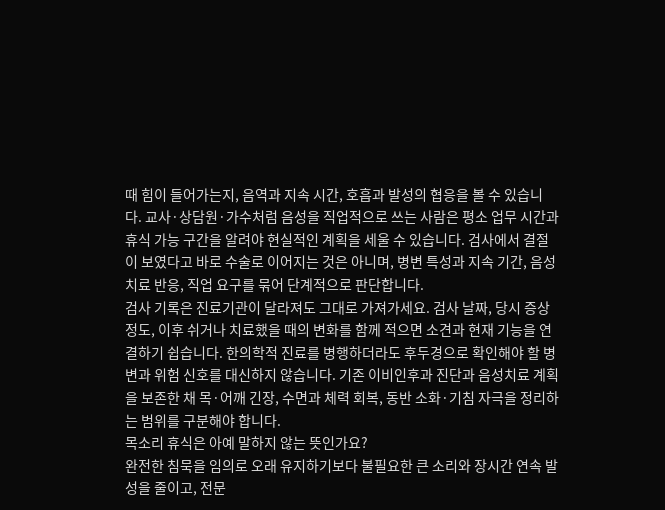때 힘이 들어가는지, 음역과 지속 시간, 호흡과 발성의 협응을 볼 수 있습니다. 교사·상담원·가수처럼 음성을 직업적으로 쓰는 사람은 평소 업무 시간과 휴식 가능 구간을 알려야 현실적인 계획을 세울 수 있습니다. 검사에서 결절이 보였다고 바로 수술로 이어지는 것은 아니며, 병변 특성과 지속 기간, 음성치료 반응, 직업 요구를 묶어 단계적으로 판단합니다.
검사 기록은 진료기관이 달라져도 그대로 가져가세요. 검사 날짜, 당시 증상 정도, 이후 쉬거나 치료했을 때의 변화를 함께 적으면 소견과 현재 기능을 연결하기 쉽습니다. 한의학적 진료를 병행하더라도 후두경으로 확인해야 할 병변과 위험 신호를 대신하지 않습니다. 기존 이비인후과 진단과 음성치료 계획을 보존한 채 목·어깨 긴장, 수면과 체력 회복, 동반 소화·기침 자극을 정리하는 범위를 구분해야 합니다.
목소리 휴식은 아예 말하지 않는 뜻인가요?
완전한 침묵을 임의로 오래 유지하기보다 불필요한 큰 소리와 장시간 연속 발성을 줄이고, 전문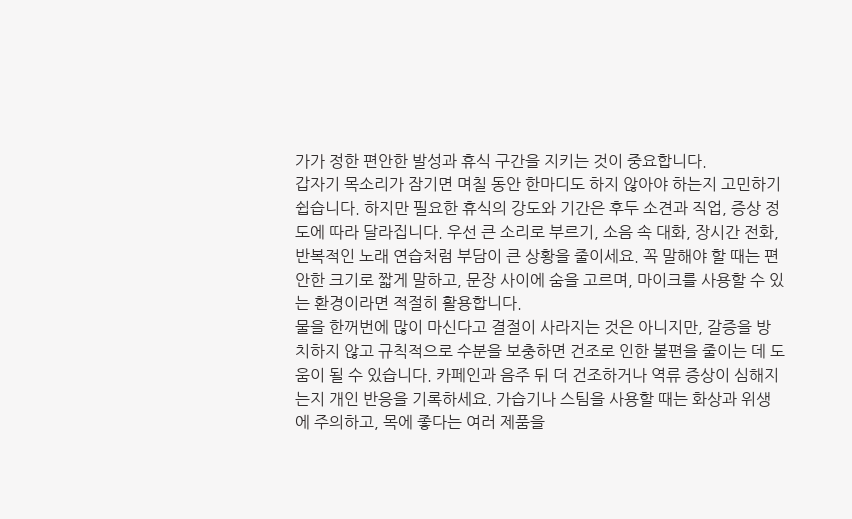가가 정한 편안한 발성과 휴식 구간을 지키는 것이 중요합니다.
갑자기 목소리가 잠기면 며칠 동안 한마디도 하지 않아야 하는지 고민하기 쉽습니다. 하지만 필요한 휴식의 강도와 기간은 후두 소견과 직업, 증상 정도에 따라 달라집니다. 우선 큰 소리로 부르기, 소음 속 대화, 장시간 전화, 반복적인 노래 연습처럼 부담이 큰 상황을 줄이세요. 꼭 말해야 할 때는 편안한 크기로 짧게 말하고, 문장 사이에 숨을 고르며, 마이크를 사용할 수 있는 환경이라면 적절히 활용합니다.
물을 한꺼번에 많이 마신다고 결절이 사라지는 것은 아니지만, 갈증을 방치하지 않고 규칙적으로 수분을 보충하면 건조로 인한 불편을 줄이는 데 도움이 될 수 있습니다. 카페인과 음주 뒤 더 건조하거나 역류 증상이 심해지는지 개인 반응을 기록하세요. 가습기나 스팀을 사용할 때는 화상과 위생에 주의하고, 목에 좋다는 여러 제품을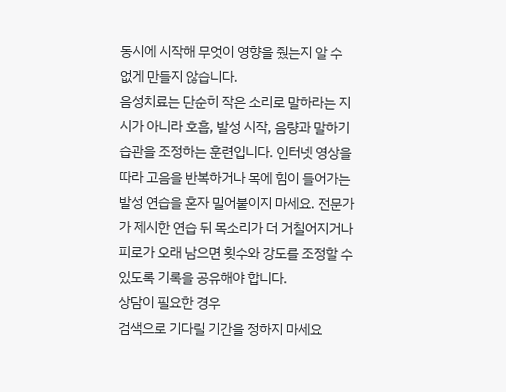동시에 시작해 무엇이 영향을 줬는지 알 수 없게 만들지 않습니다.
음성치료는 단순히 작은 소리로 말하라는 지시가 아니라 호흡, 발성 시작, 음량과 말하기 습관을 조정하는 훈련입니다. 인터넷 영상을 따라 고음을 반복하거나 목에 힘이 들어가는 발성 연습을 혼자 밀어붙이지 마세요. 전문가가 제시한 연습 뒤 목소리가 더 거칠어지거나 피로가 오래 남으면 횟수와 강도를 조정할 수 있도록 기록을 공유해야 합니다.
상담이 필요한 경우
검색으로 기다릴 기간을 정하지 마세요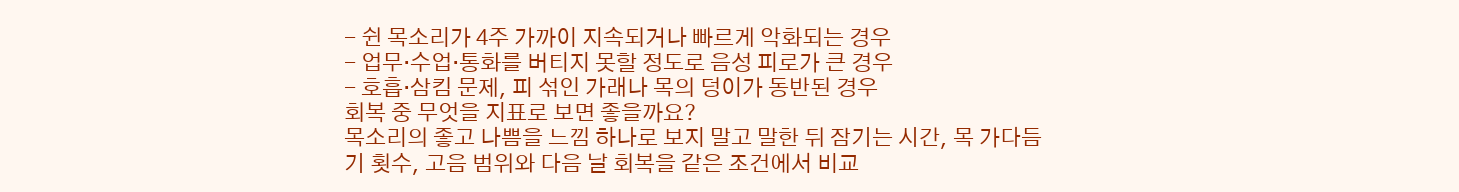- 쉰 목소리가 4주 가까이 지속되거나 빠르게 악화되는 경우
- 업무·수업·통화를 버티지 못할 정도로 음성 피로가 큰 경우
- 호흡·삼킴 문제, 피 섞인 가래나 목의 덩이가 동반된 경우
회복 중 무엇을 지표로 보면 좋을까요?
목소리의 좋고 나쁨을 느낌 하나로 보지 말고 말한 뒤 잠기는 시간, 목 가다듬기 횟수, 고음 범위와 다음 날 회복을 같은 조건에서 비교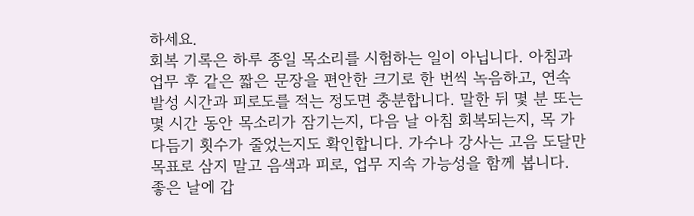하세요.
회복 기록은 하루 종일 목소리를 시험하는 일이 아닙니다. 아침과 업무 후 같은 짧은 문장을 편안한 크기로 한 번씩 녹음하고, 연속 발성 시간과 피로도를 적는 정도면 충분합니다. 말한 뒤 몇 분 또는 몇 시간 동안 목소리가 잠기는지, 다음 날 아침 회복되는지, 목 가다듬기 횟수가 줄었는지도 확인합니다. 가수나 강사는 고음 도달만 목표로 삼지 말고 음색과 피로, 업무 지속 가능성을 함께 봅니다.
좋은 날에 갑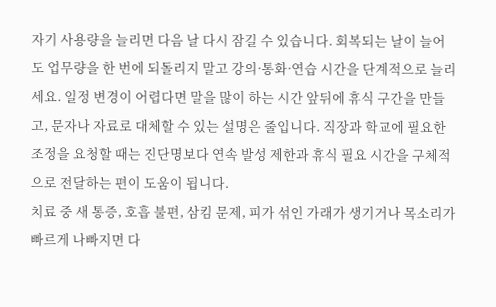자기 사용량을 늘리면 다음 날 다시 잠길 수 있습니다. 회복되는 날이 늘어도 업무량을 한 번에 되돌리지 말고 강의·통화·연습 시간을 단계적으로 늘리세요. 일정 변경이 어렵다면 말을 많이 하는 시간 앞뒤에 휴식 구간을 만들고, 문자나 자료로 대체할 수 있는 설명은 줄입니다. 직장과 학교에 필요한 조정을 요청할 때는 진단명보다 연속 발성 제한과 휴식 필요 시간을 구체적으로 전달하는 편이 도움이 됩니다.
치료 중 새 통증, 호흡 불편, 삼킴 문제, 피가 섞인 가래가 생기거나 목소리가 빠르게 나빠지면 다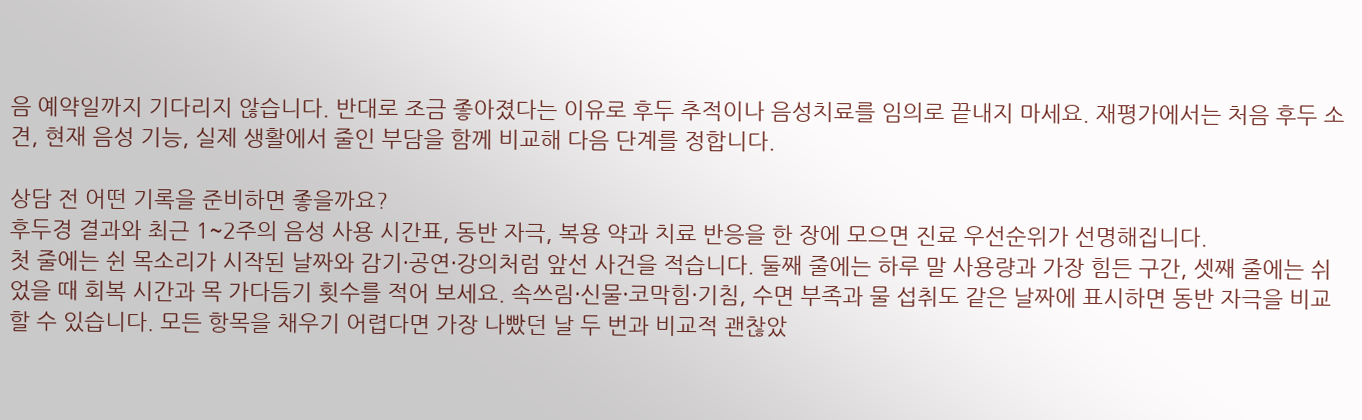음 예약일까지 기다리지 않습니다. 반대로 조금 좋아졌다는 이유로 후두 추적이나 음성치료를 임의로 끝내지 마세요. 재평가에서는 처음 후두 소견, 현재 음성 기능, 실제 생활에서 줄인 부담을 함께 비교해 다음 단계를 정합니다.

상담 전 어떤 기록을 준비하면 좋을까요?
후두경 결과와 최근 1~2주의 음성 사용 시간표, 동반 자극, 복용 약과 치료 반응을 한 장에 모으면 진료 우선순위가 선명해집니다.
첫 줄에는 쉰 목소리가 시작된 날짜와 감기·공연·강의처럼 앞선 사건을 적습니다. 둘째 줄에는 하루 말 사용량과 가장 힘든 구간, 셋째 줄에는 쉬었을 때 회복 시간과 목 가다듬기 횟수를 적어 보세요. 속쓰림·신물·코막힘·기침, 수면 부족과 물 섭취도 같은 날짜에 표시하면 동반 자극을 비교할 수 있습니다. 모든 항목을 채우기 어렵다면 가장 나빴던 날 두 번과 비교적 괜찮았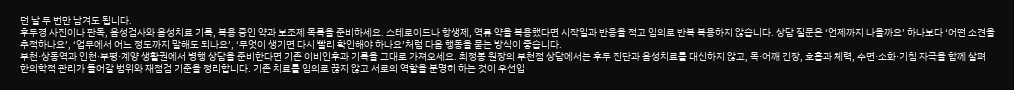던 날 두 번만 남겨도 됩니다.
후두경 사진이나 판독, 음성검사와 음성치료 기록, 복용 중인 약과 보조제 목록을 준비하세요. 스테로이드나 항생제, 역류 약을 복용했다면 시작일과 반응을 적고 임의로 반복 복용하지 않습니다. 상담 질문은 ‘언제까지 나을까요’ 하나보다 ‘어떤 소견을 추적하나요’, ‘업무에서 어느 정도까지 말해도 되나요’, ‘무엇이 생기면 다시 빨리 확인해야 하나요’처럼 다음 행동을 묻는 방식이 좋습니다.
부천·상동역과 인천·부평·계양 생활권에서 병행 상담을 준비한다면 기존 이비인후과 기록을 그대로 가져오세요. 최정봉 원장의 부천점 상담에서는 후두 진단과 음성치료를 대신하지 않고, 목·어깨 긴장, 호흡과 체력, 수면·소화·기침 자극을 함께 살펴 한의학적 관리가 들어갈 범위와 재점검 기준을 정리합니다. 기존 치료를 임의로 끊지 않고 서로의 역할을 분명히 하는 것이 우선입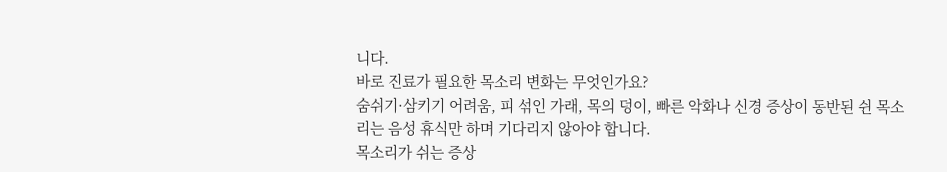니다.
바로 진료가 필요한 목소리 변화는 무엇인가요?
숨쉬기·삼키기 어려움, 피 섞인 가래, 목의 덩이, 빠른 악화나 신경 증상이 동반된 쉰 목소리는 음성 휴식만 하며 기다리지 않아야 합니다.
목소리가 쉬는 증상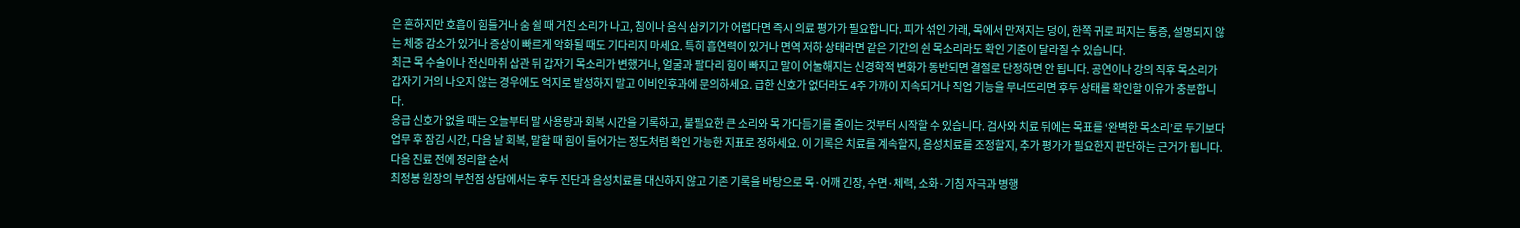은 흔하지만 호흡이 힘들거나 숨 쉴 때 거친 소리가 나고, 침이나 음식 삼키기가 어렵다면 즉시 의료 평가가 필요합니다. 피가 섞인 가래, 목에서 만져지는 덩이, 한쪽 귀로 퍼지는 통증, 설명되지 않는 체중 감소가 있거나 증상이 빠르게 악화될 때도 기다리지 마세요. 특히 흡연력이 있거나 면역 저하 상태라면 같은 기간의 쉰 목소리라도 확인 기준이 달라질 수 있습니다.
최근 목 수술이나 전신마취 삽관 뒤 갑자기 목소리가 변했거나, 얼굴과 팔다리 힘이 빠지고 말이 어눌해지는 신경학적 변화가 동반되면 결절로 단정하면 안 됩니다. 공연이나 강의 직후 목소리가 갑자기 거의 나오지 않는 경우에도 억지로 발성하지 말고 이비인후과에 문의하세요. 급한 신호가 없더라도 4주 가까이 지속되거나 직업 기능을 무너뜨리면 후두 상태를 확인할 이유가 충분합니다.
응급 신호가 없을 때는 오늘부터 말 사용량과 회복 시간을 기록하고, 불필요한 큰 소리와 목 가다듬기를 줄이는 것부터 시작할 수 있습니다. 검사와 치료 뒤에는 목표를 ‘완벽한 목소리’로 두기보다 업무 후 잠김 시간, 다음 날 회복, 말할 때 힘이 들어가는 정도처럼 확인 가능한 지표로 정하세요. 이 기록은 치료를 계속할지, 음성치료를 조정할지, 추가 평가가 필요한지 판단하는 근거가 됩니다.
다음 진료 전에 정리할 순서
최정봉 원장의 부천점 상담에서는 후두 진단과 음성치료를 대신하지 않고 기존 기록을 바탕으로 목·어깨 긴장, 수면·체력, 소화·기침 자극과 병행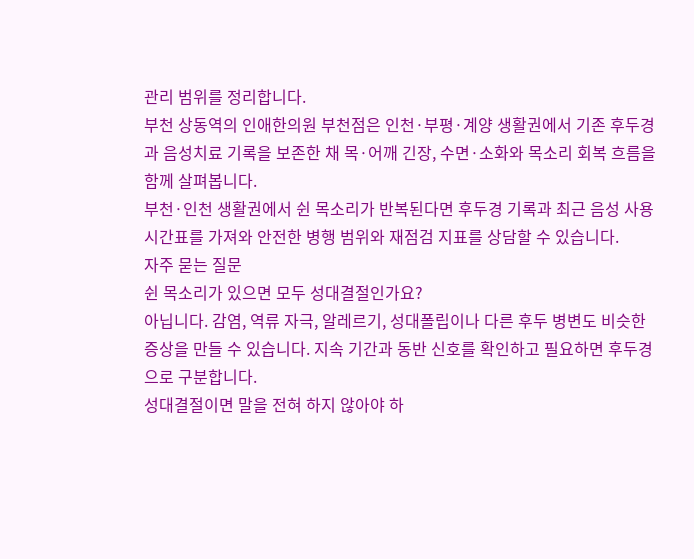관리 범위를 정리합니다.
부천 상동역의 인애한의원 부천점은 인천·부평·계양 생활권에서 기존 후두경과 음성치료 기록을 보존한 채 목·어깨 긴장, 수면·소화와 목소리 회복 흐름을 함께 살펴봅니다.
부천·인천 생활권에서 쉰 목소리가 반복된다면 후두경 기록과 최근 음성 사용 시간표를 가져와 안전한 병행 범위와 재점검 지표를 상담할 수 있습니다.
자주 묻는 질문
쉰 목소리가 있으면 모두 성대결절인가요?
아닙니다. 감염, 역류 자극, 알레르기, 성대폴립이나 다른 후두 병변도 비슷한 증상을 만들 수 있습니다. 지속 기간과 동반 신호를 확인하고 필요하면 후두경으로 구분합니다.
성대결절이면 말을 전혀 하지 않아야 하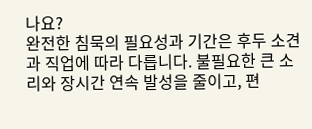나요?
완전한 침묵의 필요성과 기간은 후두 소견과 직업에 따라 다릅니다. 불필요한 큰 소리와 장시간 연속 발성을 줄이고, 편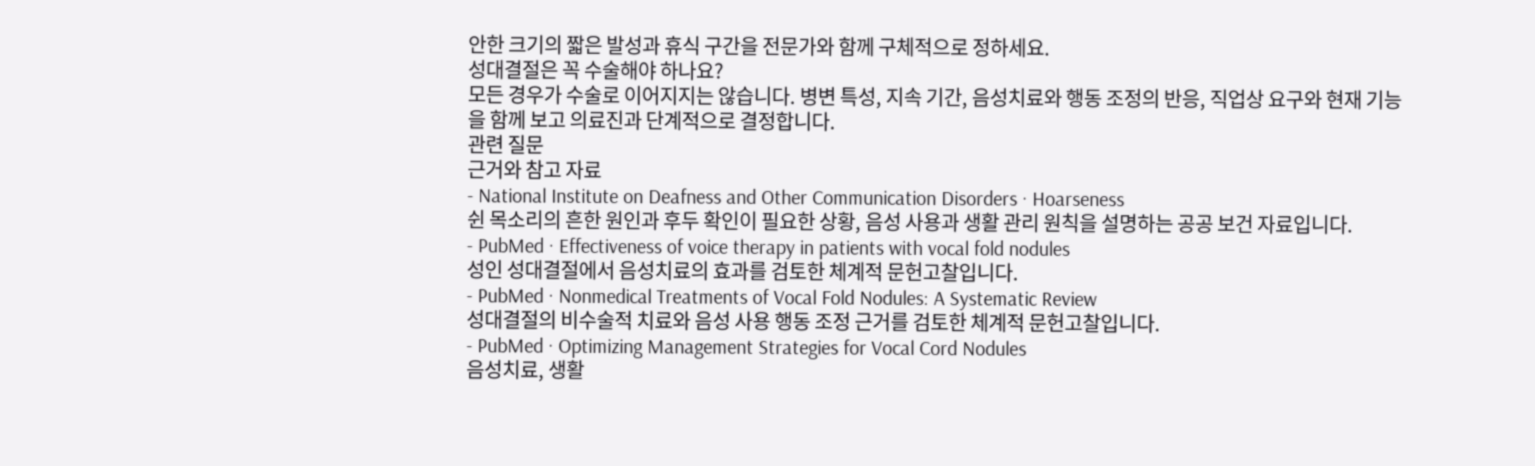안한 크기의 짧은 발성과 휴식 구간을 전문가와 함께 구체적으로 정하세요.
성대결절은 꼭 수술해야 하나요?
모든 경우가 수술로 이어지지는 않습니다. 병변 특성, 지속 기간, 음성치료와 행동 조정의 반응, 직업상 요구와 현재 기능을 함께 보고 의료진과 단계적으로 결정합니다.
관련 질문
근거와 참고 자료
- National Institute on Deafness and Other Communication Disorders · Hoarseness
쉰 목소리의 흔한 원인과 후두 확인이 필요한 상황, 음성 사용과 생활 관리 원칙을 설명하는 공공 보건 자료입니다.
- PubMed · Effectiveness of voice therapy in patients with vocal fold nodules
성인 성대결절에서 음성치료의 효과를 검토한 체계적 문헌고찰입니다.
- PubMed · Nonmedical Treatments of Vocal Fold Nodules: A Systematic Review
성대결절의 비수술적 치료와 음성 사용 행동 조정 근거를 검토한 체계적 문헌고찰입니다.
- PubMed · Optimizing Management Strategies for Vocal Cord Nodules
음성치료, 생활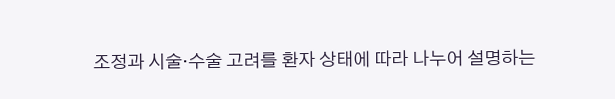조정과 시술·수술 고려를 환자 상태에 따라 나누어 설명하는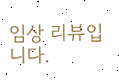임상 리뷰입니다.